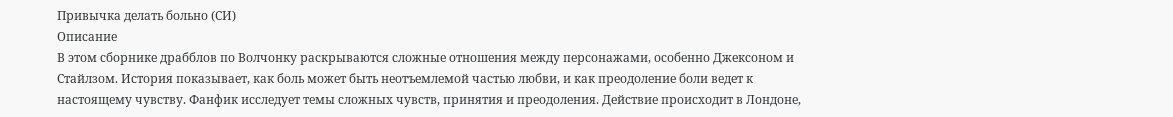Привычка делать больно (СИ)
Описание
В этом сборнике драбблов по Волчонку раскрываются сложные отношения между персонажами, особенно Джексоном и Стайлзом. История показывает, как боль может быть неотъемлемой частью любви, и как преодоление боли ведет к настоящему чувству. Фанфик исследует темы сложных чувств, принятия и преодоления. Действие происходит в Лондоне,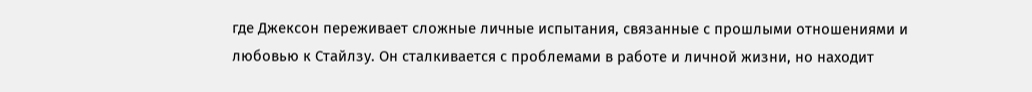где Джексон переживает сложные личные испытания, связанные с прошлыми отношениями и любовью к Стайлзу. Он сталкивается с проблемами в работе и личной жизни, но находит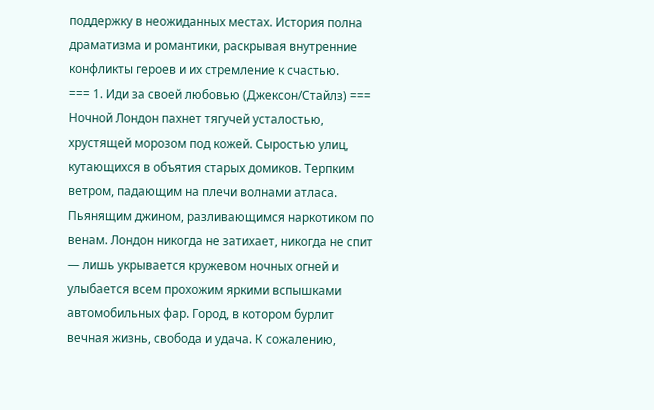поддержку в неожиданных местах. История полна драматизма и романтики, раскрывая внутренние конфликты героев и их стремление к счастью.
=== 1. Иди за своей любовью (Джексон/Стайлз) ===
Ночной Лондон пахнет тягучей усталостью, хрустящей морозом под кожей. Сыростью улиц, кутающихся в объятия старых домиков. Терпким ветром, падающим на плечи волнами атласа. Пьянящим джином, разливающимся наркотиком по венам. Лондон никогда не затихает, никогда не спит — лишь укрывается кружевом ночных огней и улыбается всем прохожим яркими вспышками автомобильных фар. Город, в котором бурлит вечная жизнь, свобода и удача. К сожалению,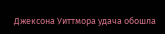Джексона Уиттмора удача обошла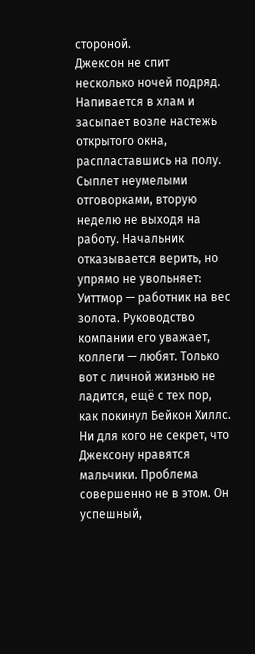стороной.
Джексон не спит несколько ночей подряд. Напивается в хлам и засыпает возле настежь открытого окна, распластавшись на полу. Сыплет неумелыми отговорками, вторую неделю не выходя на работу. Начальник отказывается верить, но упрямо не увольняет: Уиттмор — работник на вес золота. Руководство компании его уважает, коллеги — любят. Только вот с личной жизнью не ладится, ещё с тех пор, как покинул Бейкон Хиллс. Ни для кого не секрет, что Джексону нравятся мальчики. Проблема совершенно не в этом. Он успешный,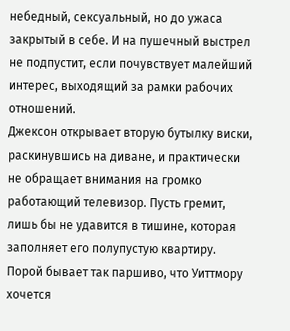небедный, сексуальный, но до ужаса закрытый в себе. И на пушечный выстрел не подпустит, если почувствует малейший интерес, выходящий за рамки рабочих отношений.
Джексон открывает вторую бутылку виски, раскинувшись на диване, и практически не обращает внимания на громко работающий телевизор. Пусть гремит, лишь бы не удавится в тишине, которая заполняет его полупустую квартиру. Порой бывает так паршиво, что Уиттмору хочется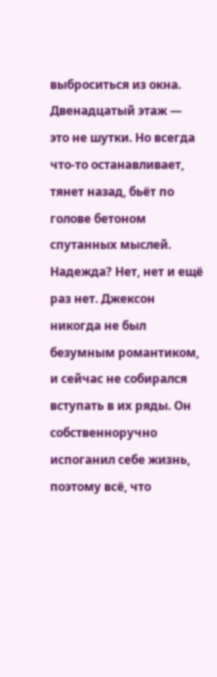выброситься из окна. Двенадцатый этаж — это не шутки. Но всегда что-то останавливает, тянет назад, бьёт по голове бетоном спутанных мыслей. Надежда? Нет, нет и ещё раз нет. Джексон никогда не был безумным романтиком, и сейчас не собирался вступать в их ряды. Он собственноручно испоганил себе жизнь, поэтому всё, что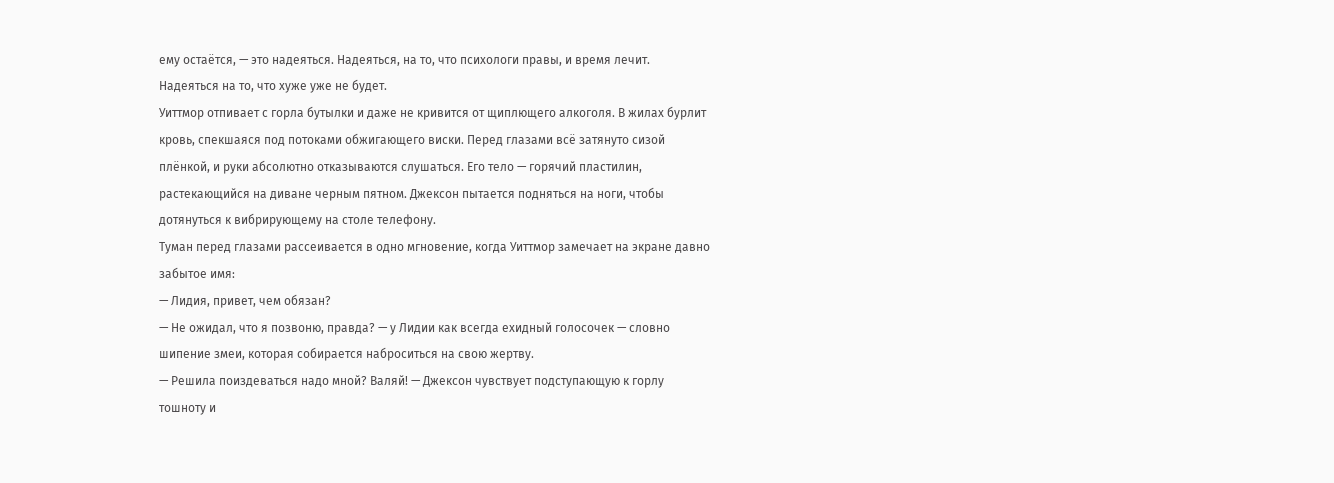ему остаётся, — это надеяться. Надеяться, на то, что психологи правы, и время лечит. Надеяться на то, что хуже уже не будет.
Уиттмор отпивает с горла бутылки и даже не кривится от щиплющего алкоголя. В жилах бурлит кровь, спекшаяся под потоками обжигающего виски. Перед глазами всё затянуто сизой плёнкой, и руки абсолютно отказываются слушаться. Его тело — горячий пластилин, растекающийся на диване черным пятном. Джексон пытается подняться на ноги, чтобы дотянуться к вибрирующему на столе телефону.
Туман перед глазами рассеивается в одно мгновение, когда Уиттмор замечает на экране давно забытое имя:
— Лидия, привет, чем обязан?
— Не ожидал, что я позвоню, правда? — у Лидии как всегда ехидный голосочек — словно шипение змеи, которая собирается наброситься на свою жертву.
— Решила поиздеваться надо мной? Валяй! — Джексон чувствует подступающую к горлу тошноту и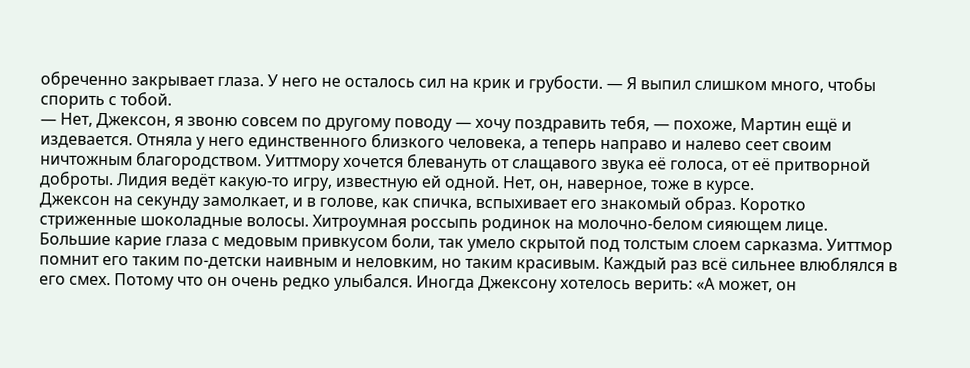обреченно закрывает глаза. У него не осталось сил на крик и грубости. — Я выпил слишком много, чтобы спорить с тобой.
— Нет, Джексон, я звоню совсем по другому поводу — хочу поздравить тебя, — похоже, Мартин ещё и издевается. Отняла у него единственного близкого человека, а теперь направо и налево сеет своим ничтожным благородством. Уиттмору хочется блевануть от слащавого звука её голоса, от её притворной доброты. Лидия ведёт какую-то игру, известную ей одной. Нет, он, наверное, тоже в курсе.
Джексон на секунду замолкает, и в голове, как спичка, вспыхивает его знакомый образ. Коротко стриженные шоколадные волосы. Хитроумная россыпь родинок на молочно-белом сияющем лице. Большие карие глаза с медовым привкусом боли, так умело скрытой под толстым слоем сарказма. Уиттмор помнит его таким по-детски наивным и неловким, но таким красивым. Каждый раз всё сильнее влюблялся в его смех. Потому что он очень редко улыбался. Иногда Джексону хотелось верить: «А может, он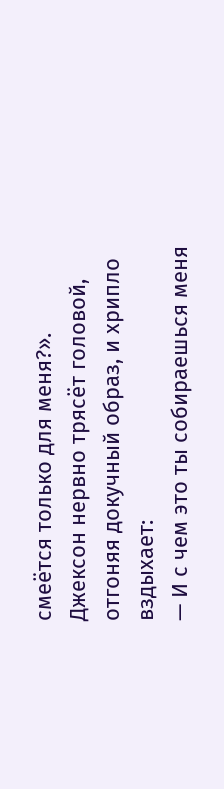смеётся только для меня?».
Джексон нервно трясёт головой, отгоняя докучный образ, и хрипло вздыхает:
— И с чем это ты собираешься меня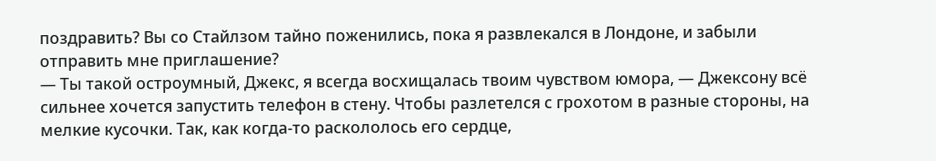поздравить? Вы со Стайлзом тайно поженились, пока я развлекался в Лондоне, и забыли отправить мне приглашение?
— Ты такой остроумный, Джекс, я всегда восхищалась твоим чувством юмора, — Джексону всё сильнее хочется запустить телефон в стену. Чтобы разлетелся с грохотом в разные стороны, на мелкие кусочки. Так, как когда-то раскололось его сердце,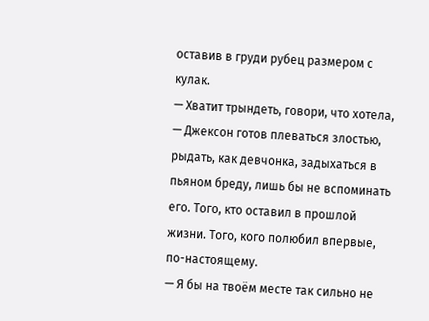оставив в груди рубец размером с кулак.
— Хватит трындеть, говори, что хотела, — Джексон готов плеваться злостью, рыдать, как девчонка, задыхаться в пьяном бреду, лишь бы не вспоминать его. Того, кто оставил в прошлой жизни. Того, кого полюбил впервые, по-настоящему.
— Я бы на твоём месте так сильно не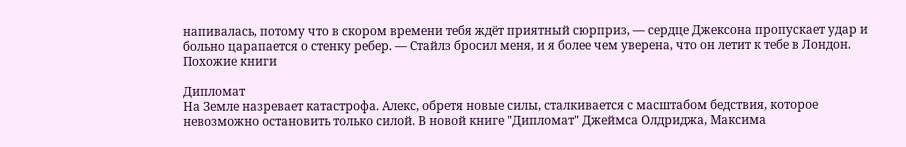напивалась, потому что в скором времени тебя ждёт приятный сюрприз, — сердце Джексона пропускает удар и больно царапается о стенку ребер. — Стайлз бросил меня, и я более чем уверена, что он летит к тебе в Лондон.
Похожие книги

Дипломат
На Земле назревает катастрофа. Алекс, обретя новые силы, сталкивается с масштабом бедствия, которое невозможно остановить только силой. В новой книге "Дипломат" Джеймса Олдриджа, Максима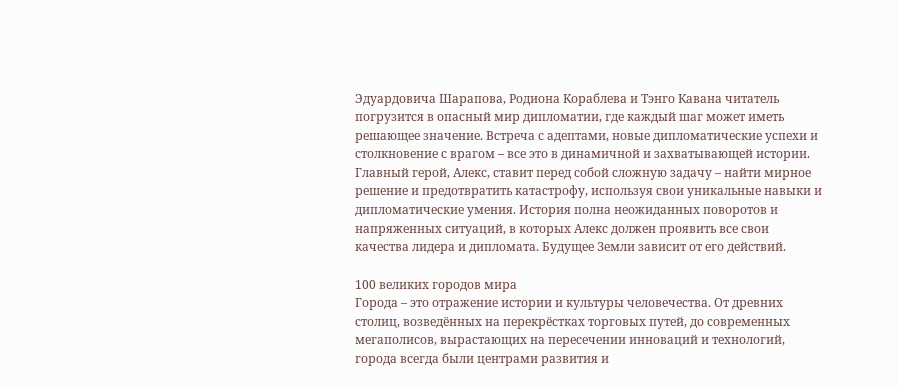Эдуардовича Шарапова, Родиона Кораблева и Тэнго Кавана читатель погрузится в опасный мир дипломатии, где каждый шаг может иметь решающее значение. Встреча с адептами, новые дипломатические успехи и столкновение с врагом – все это в динамичной и захватывающей истории. Главный герой, Алекс, ставит перед собой сложную задачу – найти мирное решение и предотвратить катастрофу, используя свои уникальные навыки и дипломатические умения. История полна неожиданных поворотов и напряженных ситуаций, в которых Алекс должен проявить все свои качества лидера и дипломата. Будущее Земли зависит от его действий.

100 великих городов мира
Города – это отражение истории и культуры человечества. От древних столиц, возведённых на перекрёстках торговых путей, до современных мегаполисов, вырастающих на пересечении инноваций и технологий, города всегда были центрами развития и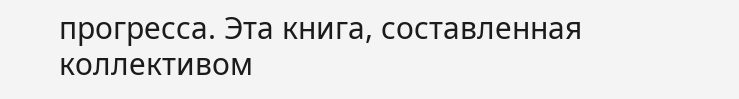прогресса. Эта книга, составленная коллективом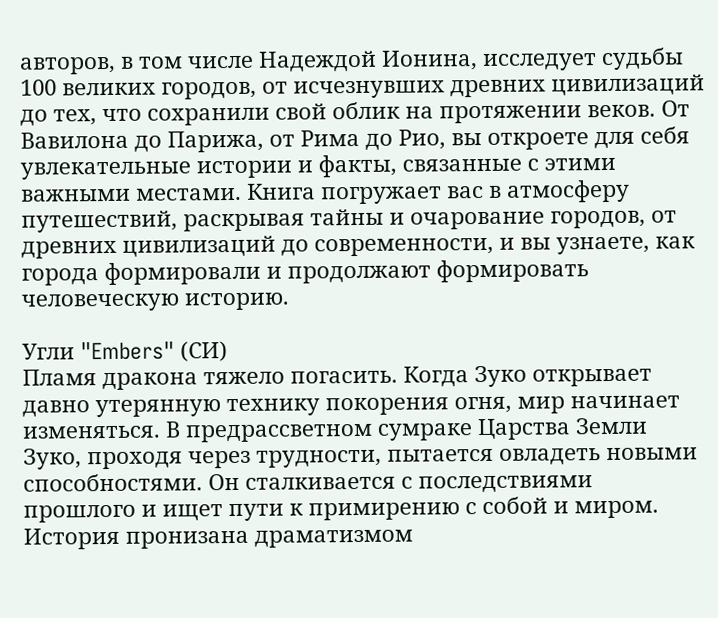авторов, в том числе Надеждой Ионина, исследует судьбы 100 великих городов, от исчезнувших древних цивилизаций до тех, что сохранили свой облик на протяжении веков. От Вавилона до Парижа, от Рима до Рио, вы откроете для себя увлекательные истории и факты, связанные с этими важными местами. Книга погружает вас в атмосферу путешествий, раскрывая тайны и очарование городов, от древних цивилизаций до современности, и вы узнаете, как города формировали и продолжают формировать человеческую историю.

Угли "Embers" (СИ)
Пламя дракона тяжело погасить. Когда Зуко открывает давно утерянную технику покорения огня, мир начинает изменяться. В предрассветном сумраке Царства Земли Зуко, проходя через трудности, пытается овладеть новыми способностями. Он сталкивается с последствиями прошлого и ищет пути к примирению с собой и миром. История пронизана драматизмом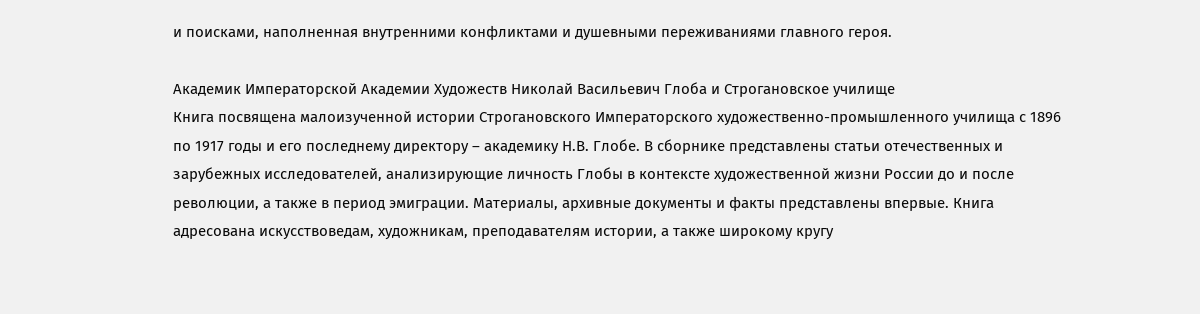и поисками, наполненная внутренними конфликтами и душевными переживаниями главного героя.

Академик Императорской Академии Художеств Николай Васильевич Глоба и Строгановское училище
Книга посвящена малоизученной истории Строгановского Императорского художественно-промышленного училища с 1896 по 1917 годы и его последнему директору – академику Н.В. Глобе. В сборнике представлены статьи отечественных и зарубежных исследователей, анализирующие личность Глобы в контексте художественной жизни России до и после революции, а также в период эмиграции. Материалы, архивные документы и факты представлены впервые. Книга адресована искусствоведам, художникам, преподавателям истории, а также широкому кругу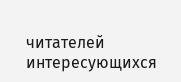читателей интересующихся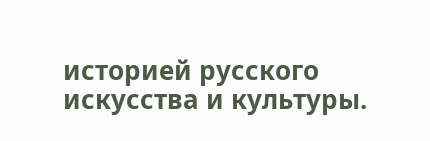историей русского искусства и культуры.